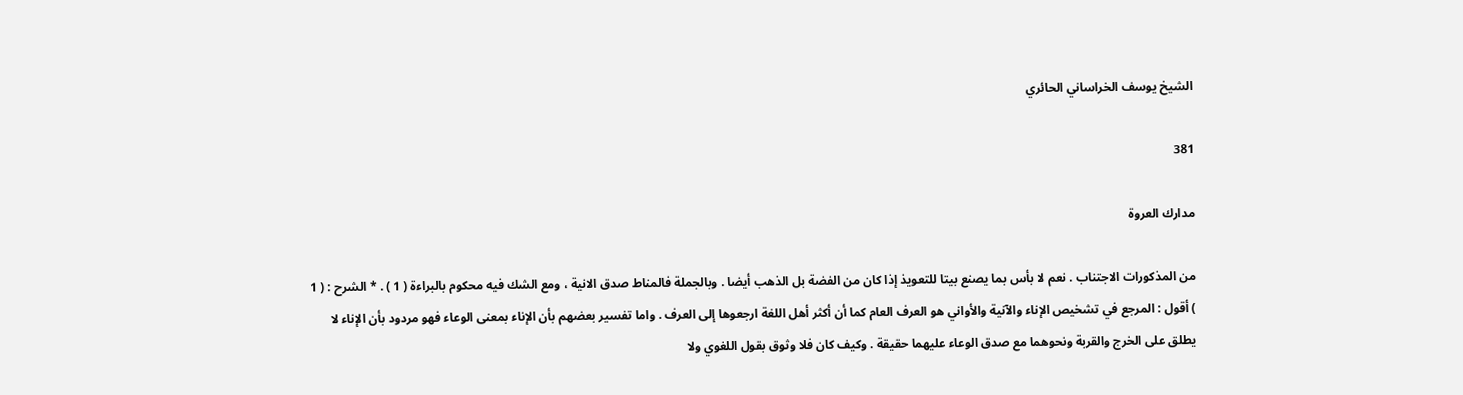الشيخ يوسف الخراساني الحائري

381

مدارك العروة

من المذكورات الاجتناب . نعم لا بأس بما يصنع بيتا للتعويذ إذا كان من الفضة بل الذهب أيضا . وبالجملة فالمناط صدق الانية ، ومع الشك فيه محكوم بالبراءة ( 1 ) . * الشرح : ( 1 ) أقول : المرجع في تشخيص الإناء والآنية والأواني هو العرف العام كما أن أكثر أهل اللغة ارجعوها إلى العرف . واما تفسير بعضهم بأن الإناء بمعنى الوعاء فهو مردود بأن الإناء لا يطلق على الخرج والقربة ونحوهما مع صدق الوعاء عليهما حقيقة . وكيف كان فلا وثوق بقول اللغوي ولا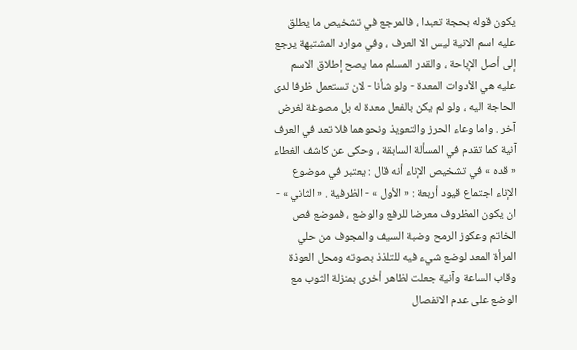يكون قوله بحجة تعبدا ، فالمرجع في تشخيص ما يطلق عليه اسم الانية ليس الا العرف ، وفي موارد المشتبهة يرجع إلى أصل الإباحة ، والقدر المسلم مما يصح إطلاق الاسم عليه هي الأدوات المعدة - ولو شأنا - لان تستعمل ظرفا لدى الحاجة اليه ، ولو لم يكن بالفعل معدة له بل مصوغة لغرض آخر . واما وعاء الحرز والتعويذ ونحوهما فلا تعد في العرف آنية كما تقدم في المسألة السابقة ، وحكى عن كاشف الغطاء « قده » في تشخيص الإناء أنه قال : يعتبر في موضوع الإناء اجتماع قيود أربعة : « الأول » - الظرفية . « الثاني » - ان يكون المظروف معرضا للرفع والوضع ، فموضع فص الخاتم وعكوز الرمح وضبة السيف والمجوف من حلي المرأة المعد لوضع شيء فيه للتلذذ بصوته ومحل العوذة وقاب الساعة وآنية جعلت لظاهر أخرى بمنزلة الثوب مع الوضع على عدم الانفصال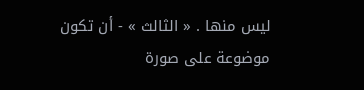ليس منها . « الثالث » - أن تكون موضوعة على صورة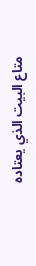متاع البيت الذي يعتاده